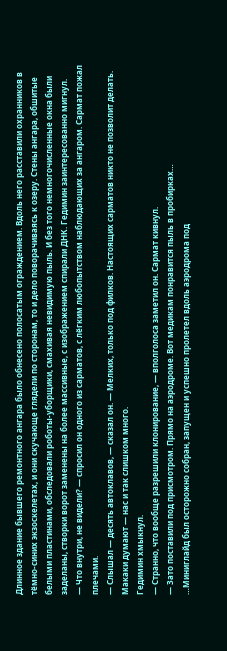Длинное здание бывшего ремонтного ангара было обнесено полосатым ограждением. Вдоль него расставили охранников в тёмно-синих экзоскелетах, и они скучающе глядели по сторонам, то и дело поворачиваясь к озеру. Стены ангара, обшитые белыми пластинами, обследовали роботы-уборщики, смахивая невидимую пыль. И без того немногочисленные окна были заделаны, створки ворот заменены на более массивные, с изображением спирали ДНК. Гедимин заинтересованно мигнул.
— Что внутри, не видели? — спросил он одного из сарматов, с лёгким любопытством наблюдающих за ангаром. Сармат пожал плечами.
— Слышал — десять автоклавов, — сказал он. — Мелких, только под филков. Настоящих сарматов никто не позволит делать. Макаки думают — нас и так слишком много.
Гедимин хмыкнул.
— Странно, что вообще разрешили клонирование, — вполголоса заметил он. Сармат кивнул.
— Зато поставили под присмотром. Прямо на аэродроме. Вот медикам понравится пыль в пробирках…
…Миниглайд был осторожно собран, запущен и успешно пролетел вдоль аэродрома под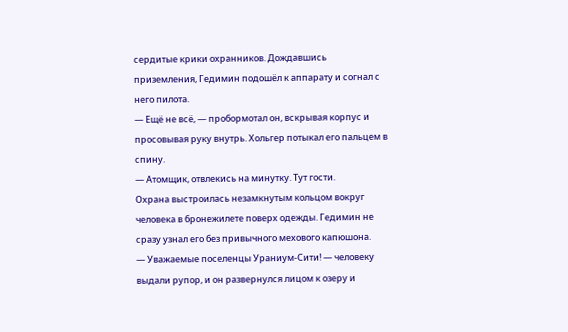сердитые крики охранников. Дождавшись приземления, Гедимин подошёл к аппарату и согнал с него пилота.
— Ещё не всё, — пробормотал он, вскрывая корпус и просовывая руку внутрь. Хольгер потыкал его пальцем в спину.
— Атомщик, отвлекись на минутку. Тут гости.
Охрана выстроилась незамкнутым кольцом вокруг человека в бронежилете поверх одежды. Гедимин не сразу узнал его без привычного мехового капюшона.
— Уважаемые поселенцы Ураниум-Сити! — человеку выдали рупор, и он развернулся лицом к озеру и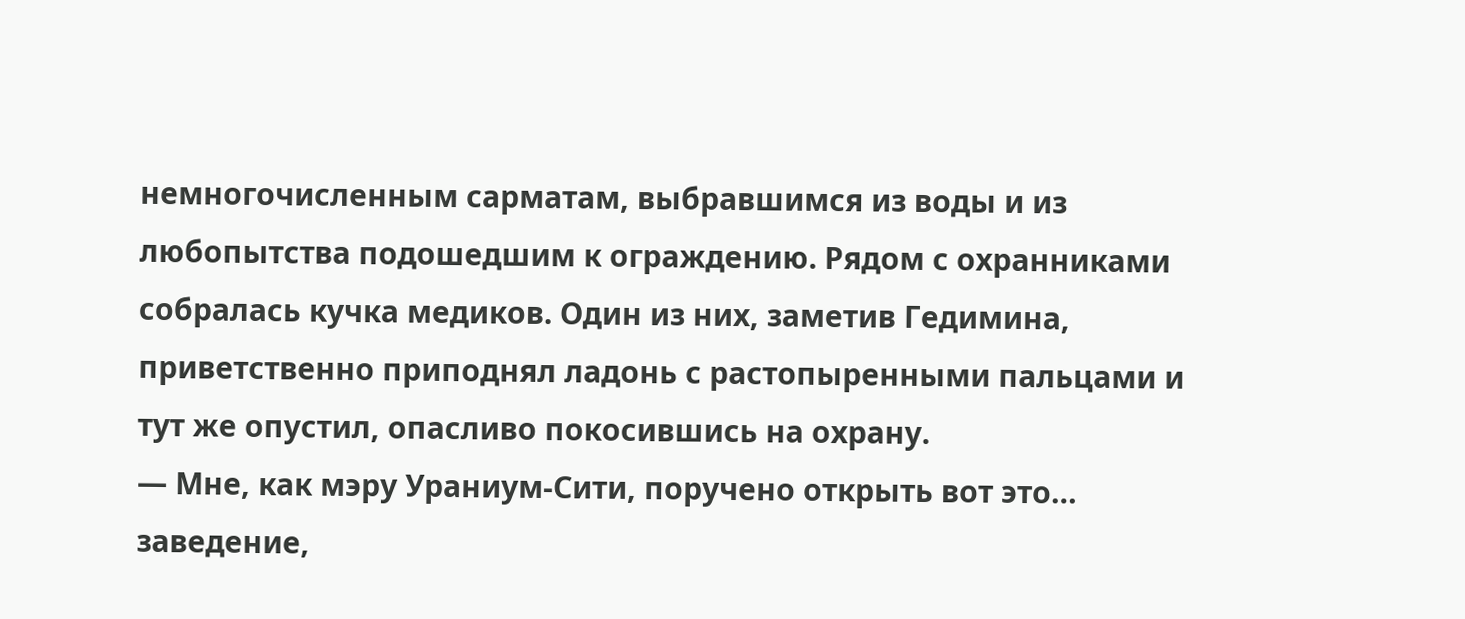немногочисленным сарматам, выбравшимся из воды и из любопытства подошедшим к ограждению. Рядом с охранниками собралась кучка медиков. Один из них, заметив Гедимина, приветственно приподнял ладонь с растопыренными пальцами и тут же опустил, опасливо покосившись на охрану.
— Мне, как мэру Ураниум-Сити, поручено открыть вот это… заведение,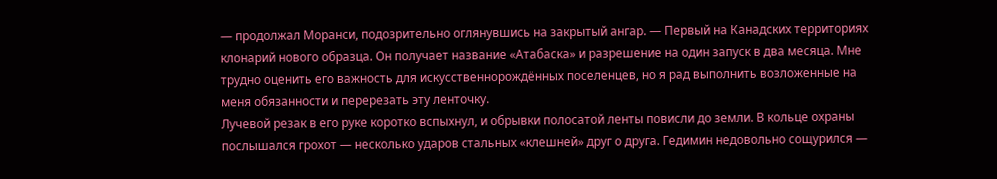— продолжал Моранси, подозрительно оглянувшись на закрытый ангар. — Первый на Канадских территориях клонарий нового образца. Он получает название «Атабаска» и разрешение на один запуск в два месяца. Мне трудно оценить его важность для искусственнорождённых поселенцев, но я рад выполнить возложенные на меня обязанности и перерезать эту ленточку.
Лучевой резак в его руке коротко вспыхнул, и обрывки полосатой ленты повисли до земли. В кольце охраны послышался грохот — несколько ударов стальных «клешней» друг о друга. Гедимин недовольно сощурился —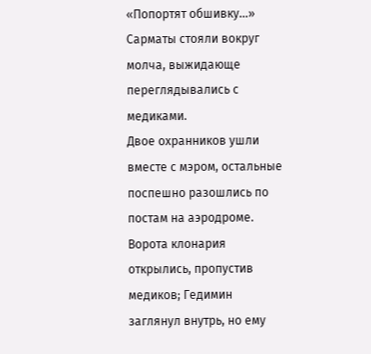«Попортят обшивку…» Сарматы стояли вокруг молча, выжидающе переглядывались с медиками.
Двое охранников ушли вместе с мэром, остальные поспешно разошлись по постам на аэродроме. Ворота клонария открылись, пропустив медиков; Гедимин заглянул внутрь, но ему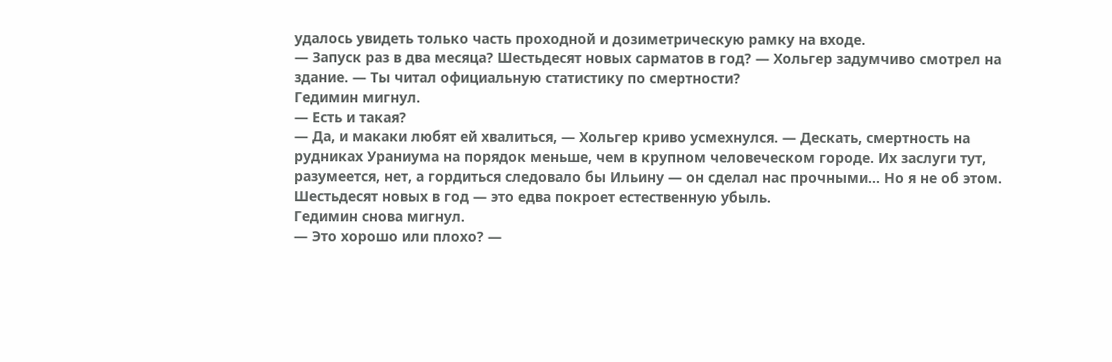удалось увидеть только часть проходной и дозиметрическую рамку на входе.
— Запуск раз в два месяца? Шестьдесят новых сарматов в год? — Хольгер задумчиво смотрел на здание. — Ты читал официальную статистику по смертности?
Гедимин мигнул.
— Есть и такая?
— Да, и макаки любят ей хвалиться, — Хольгер криво усмехнулся. — Дескать, смертность на рудниках Ураниума на порядок меньше, чем в крупном человеческом городе. Их заслуги тут, разумеется, нет, а гордиться следовало бы Ильину — он сделал нас прочными… Но я не об этом. Шестьдесят новых в год — это едва покроет естественную убыль.
Гедимин снова мигнул.
— Это хорошо или плохо? —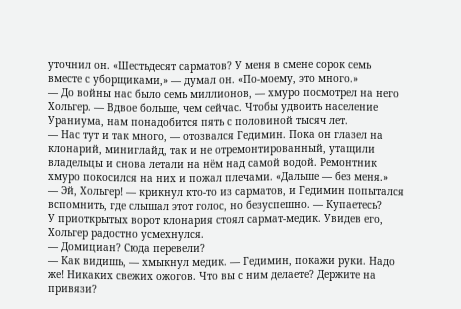уточнил он. «Шестьдесят сарматов? У меня в смене сорок семь вместе с уборщиками,» — думал он. «По-моему, это много.»
— До войны нас было семь миллионов, — хмуро посмотрел на него Хольгер. — Вдвое больше, чем сейчас. Чтобы удвоить население Ураниума, нам понадобится пять с половиной тысяч лет.
— Нас тут и так много, — отозвался Гедимин. Пока он глазел на клонарий, миниглайд, так и не отремонтированный, утащили владельцы и снова летали на нём над самой водой. Ремонтник хмуро покосился на них и пожал плечами. «Дальше — без меня.»
— Эй, Хольгер! — крикнул кто-то из сарматов, и Гедимин попытался вспомнить, где слышал этот голос, но безуспешно. — Купаетесь?
У приоткрытых ворот клонария стоял сармат-медик. Увидев его, Хольгер радостно усмехнулся.
— Домициан? Сюда перевели?
— Как видишь, — хмыкнул медик. — Гедимин, покажи руки. Надо же! Никаких свежих ожогов. Что вы с ним делаете? Держите на привязи?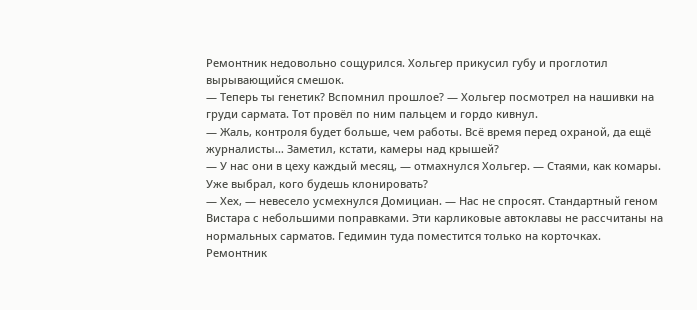Ремонтник недовольно сощурился. Хольгер прикусил губу и проглотил вырывающийся смешок.
— Теперь ты генетик? Вспомнил прошлое? — Хольгер посмотрел на нашивки на груди сармата. Тот провёл по ним пальцем и гордо кивнул.
— Жаль, контроля будет больше, чем работы. Всё время перед охраной, да ещё журналисты… Заметил, кстати, камеры над крышей?
— У нас они в цеху каждый месяц, — отмахнулся Хольгер. — Стаями, как комары. Уже выбрал, кого будешь клонировать?
— Хех, — невесело усмехнулся Домициан. — Нас не спросят. Стандартный геном Вистара с небольшими поправками. Эти карликовые автоклавы не рассчитаны на нормальных сарматов. Гедимин туда поместится только на корточках.
Ремонтник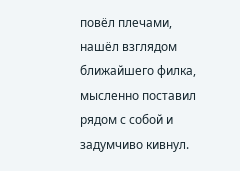повёл плечами, нашёл взглядом ближайшего филка, мысленно поставил рядом с собой и задумчиво кивнул.